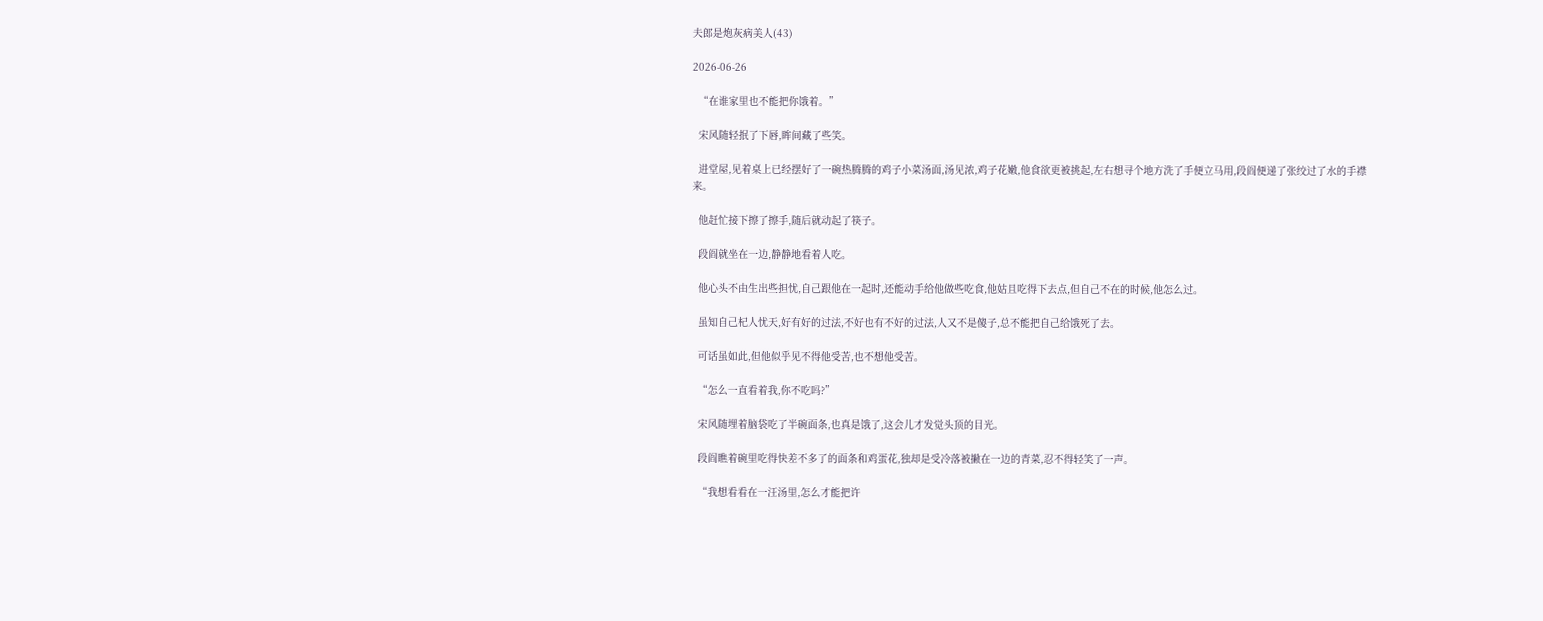夫郎是炮灰病美人(43)

2026-06-26

  “在谁家里也不能把你饿着。”

  宋风随轻抿了下唇,眸间藏了些笑。

  进堂屋,见着桌上已经摆好了一碗热腾腾的鸡子小菜汤面,汤见浓,鸡子花嫩,他食欲更被挑起,左右想寻个地方洗了手便立马用,段阎便递了张绞过了水的手襟来。

  他赶忙接下擦了擦手,随后就动起了筷子。

  段阎就坐在一边,静静地看着人吃。

  他心头不由生出些担忧,自己跟他在一起时,还能动手给他做些吃食,他姑且吃得下去点,但自己不在的时候,他怎么过。

  虽知自己杞人忧天,好有好的过法,不好也有不好的过法,人又不是傻子,总不能把自己给饿死了去。

  可话虽如此,但他似乎见不得他受苦,也不想他受苦。

  “怎么一直看着我,你不吃吗?”

  宋风随埋着脑袋吃了半碗面条,也真是饿了,这会儿才发觉头顶的目光。

  段阎瞧着碗里吃得快差不多了的面条和鸡蛋花,独却是受冷落被撇在一边的青菜,忍不得轻笑了一声。

  “我想看看在一汪汤里,怎么才能把许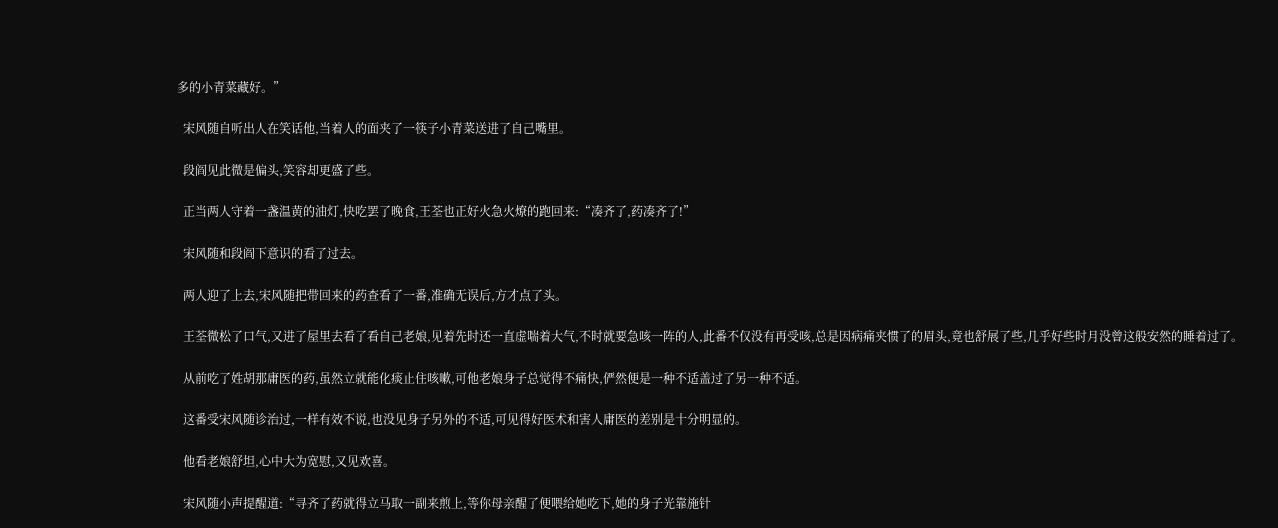多的小青菜藏好。”

  宋风随自听出人在笑话他,当着人的面夹了一筷子小青菜送进了自己嘴里。

  段阎见此微是偏头,笑容却更盛了些。

  正当两人守着一盏温黄的油灯,快吃罢了晚食,王荃也正好火急火燎的跑回来:“凑齐了,药凑齐了!”

  宋风随和段阎下意识的看了过去。

  两人迎了上去,宋风随把带回来的药查看了一番,准确无误后,方才点了头。

  王荃微松了口气,又进了屋里去看了看自己老娘,见着先时还一直虚喘着大气,不时就要急咳一阵的人,此番不仅没有再受咳,总是因病痛夹惯了的眉头,竟也舒展了些,几乎好些时月没曾这般安然的睡着过了。

  从前吃了姓胡那庸医的药,虽然立就能化痰止住咳嗽,可他老娘身子总觉得不痛快,俨然便是一种不适盖过了另一种不适。

  这番受宋风随诊治过,一样有效不说,也没见身子另外的不适,可见得好医术和害人庸医的差别是十分明显的。

  他看老娘舒坦,心中大为宽慰,又见欢喜。

  宋风随小声提醒道:“寻齐了药就得立马取一副来煎上,等你母亲醒了便喂给她吃下,她的身子光靠施针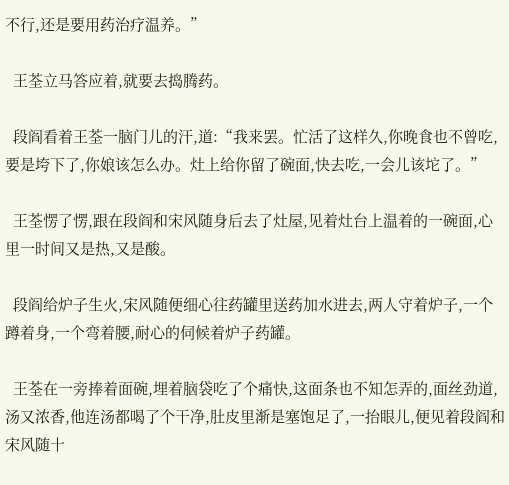不行,还是要用药治疗温养。”

  王荃立马答应着,就要去捣腾药。

  段阎看着王荃一脑门儿的汗,道:“我来罢。忙活了这样久,你晚食也不曾吃,要是垮下了,你娘该怎么办。灶上给你留了碗面,快去吃,一会儿该坨了。”

  王荃愣了愣,跟在段阎和宋风随身后去了灶屋,见着灶台上温着的一碗面,心里一时间又是热,又是酸。

  段阎给炉子生火,宋风随便细心往药罐里送药加水进去,两人守着炉子,一个蹲着身,一个弯着腰,耐心的伺候着炉子药罐。

  王荃在一旁捧着面碗,埋着脑袋吃了个痛快,这面条也不知怎弄的,面丝劲道,汤又浓香,他连汤都喝了个干净,肚皮里渐是塞饱足了,一抬眼儿,便见着段阎和宋风随十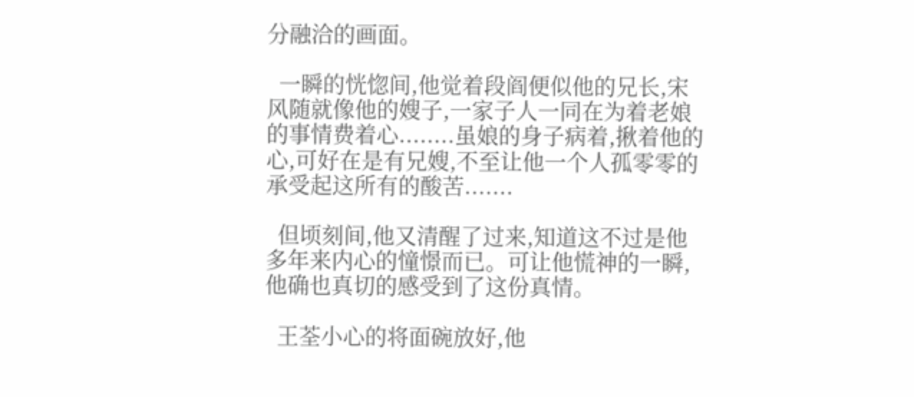分融洽的画面。

  一瞬的恍惚间,他觉着段阎便似他的兄长,宋风随就像他的嫂子,一家子人一同在为着老娘的事情费着心........虽娘的身子病着,揪着他的心,可好在是有兄嫂,不至让他一个人孤零零的承受起这所有的酸苦.......

  但顷刻间,他又清醒了过来,知道这不过是他多年来内心的憧憬而已。可让他慌神的一瞬,他确也真切的感受到了这份真情。

  王荃小心的将面碗放好,他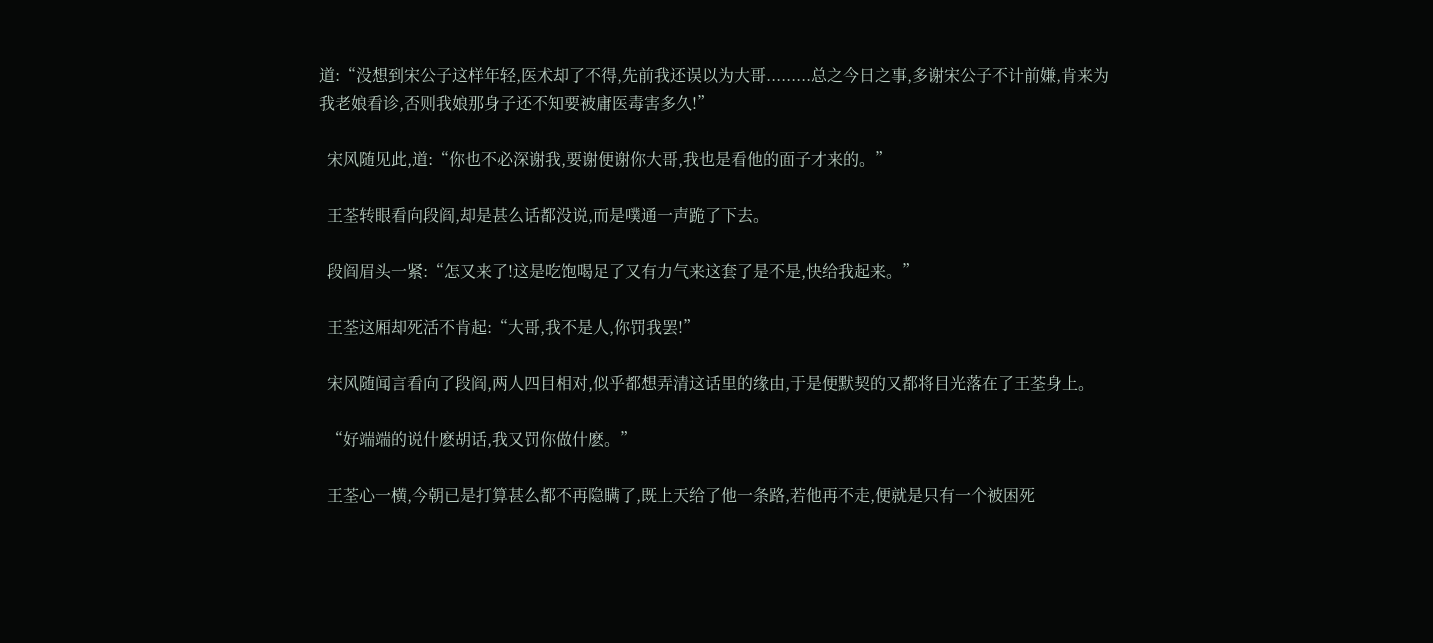道:“没想到宋公子这样年轻,医术却了不得,先前我还误以为大哥.........总之今日之事,多谢宋公子不计前嫌,肯来为我老娘看诊,否则我娘那身子还不知要被庸医毒害多久!”

  宋风随见此,道:“你也不必深谢我,要谢便谢你大哥,我也是看他的面子才来的。”

  王荃转眼看向段阎,却是甚么话都没说,而是噗通一声跪了下去。

  段阎眉头一紧:“怎又来了!这是吃饱喝足了又有力气来这套了是不是,快给我起来。”

  王荃这厢却死活不肯起:“大哥,我不是人,你罚我罢!”

  宋风随闻言看向了段阎,两人四目相对,似乎都想弄清这话里的缘由,于是便默契的又都将目光落在了王荃身上。

  “好端端的说什麽胡话,我又罚你做什麽。”

  王荃心一横,今朝已是打算甚么都不再隐瞒了,既上天给了他一条路,若他再不走,便就是只有一个被困死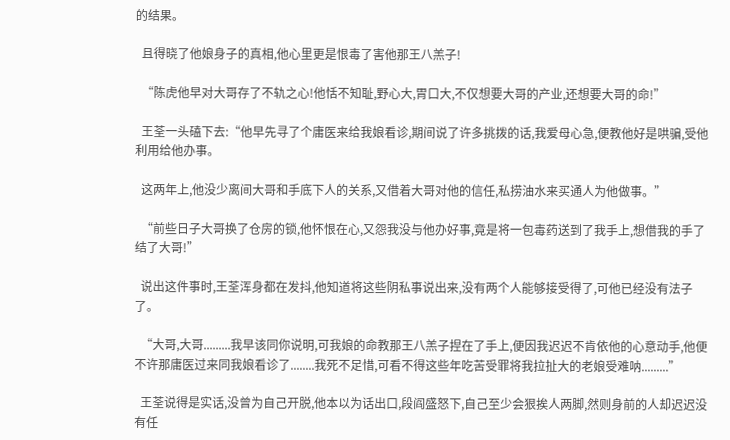的结果。

  且得晓了他娘身子的真相,他心里更是恨毒了害他那王八羔子!

  “陈虎他早对大哥存了不轨之心!他恬不知耻,野心大,胃口大,不仅想要大哥的产业,还想要大哥的命!”

  王荃一头磕下去:“他早先寻了个庸医来给我娘看诊,期间说了许多挑拨的话,我爱母心急,便教他好是哄骗,受他利用给他办事。

  这两年上,他没少离间大哥和手底下人的关系,又借着大哥对他的信任,私捞油水来买通人为他做事。”

  “前些日子大哥换了仓房的锁,他怀恨在心,又怨我没与他办好事,竟是将一包毒药送到了我手上,想借我的手了结了大哥!”

  说出这件事时,王荃浑身都在发抖,他知道将这些阴私事说出来,没有两个人能够接受得了,可他已经没有法子了。

  “大哥,大哥.........我早该同你说明,可我娘的命教那王八羔子捏在了手上,便因我迟迟不肯依他的心意动手,他便不许那庸医过来同我娘看诊了........我死不足惜,可看不得这些年吃苦受罪将我拉扯大的老娘受难呐.........”

  王荃说得是实话,没曾为自己开脱,他本以为话出口,段阎盛怒下,自己至少会狠挨人两脚,然则身前的人却迟迟没有任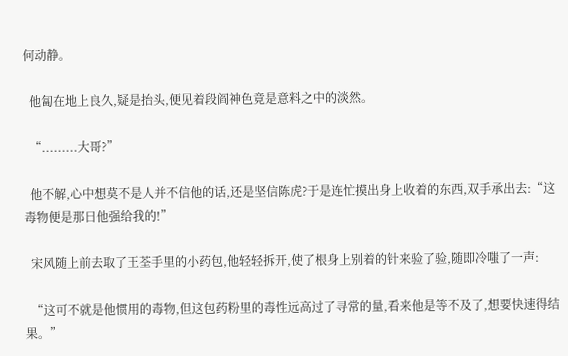何动静。

  他匐在地上良久,疑是抬头,便见着段阎神色竟是意料之中的淡然。

  “.........大哥?”

  他不解,心中想莫不是人并不信他的话,还是坚信陈虎?于是连忙摸出身上收着的东西,双手承出去:“这毒物便是那日他强给我的!”

  宋风随上前去取了王荃手里的小药包,他轻轻拆开,使了根身上别着的针来验了验,随即冷嗤了一声:

  “这可不就是他惯用的毒物,但这包药粉里的毒性远高过了寻常的量,看来他是等不及了,想要快速得结果。”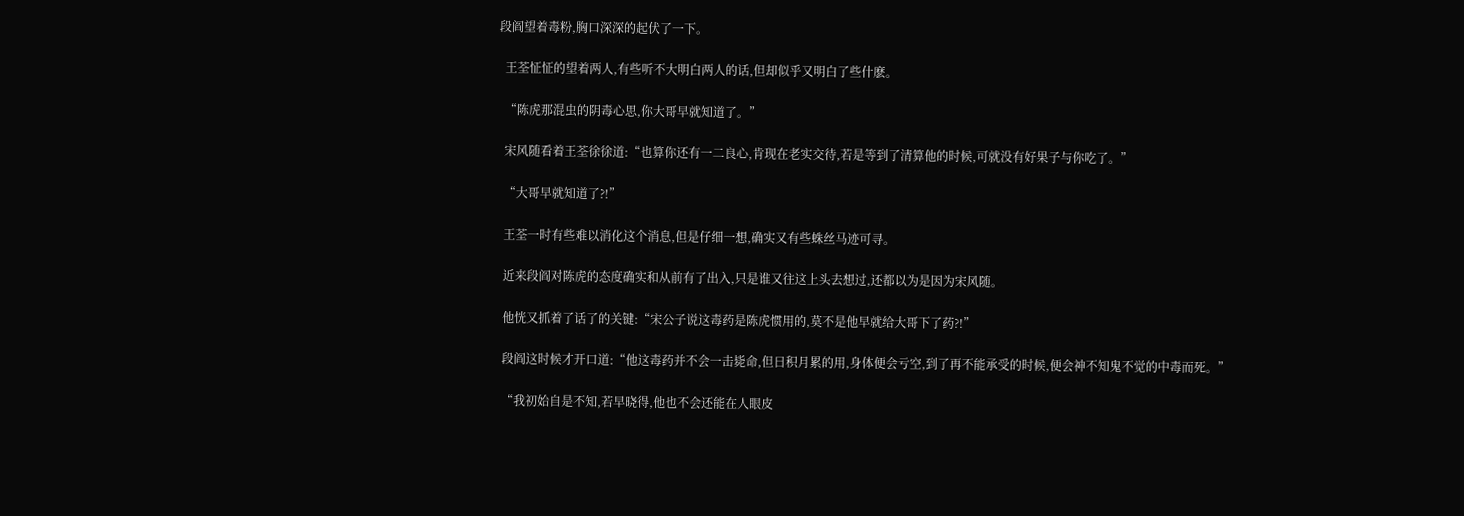段阎望着毒粉,胸口深深的起伏了一下。

  王荃怔怔的望着两人,有些听不大明白两人的话,但却似乎又明白了些什麽。

  “陈虎那混虫的阴毒心思,你大哥早就知道了。”

  宋风随看着王荃徐徐道:“也算你还有一二良心,肯现在老实交待,若是等到了清算他的时候,可就没有好果子与你吃了。”

  “大哥早就知道了?!”

  王荃一时有些难以消化这个消息,但是仔细一想,确实又有些蛛丝马迹可寻。

  近来段阎对陈虎的态度确实和从前有了出入,只是谁又往这上头去想过,还都以为是因为宋风随。

  他恍又抓着了话了的关键:“宋公子说这毒药是陈虎惯用的,莫不是他早就给大哥下了药?!”

  段阎这时候才开口道:“他这毒药并不会一击毙命,但日积月累的用,身体便会亏空,到了再不能承受的时候,便会神不知鬼不觉的中毒而死。”

  “我初始自是不知,若早晓得,他也不会还能在人眼皮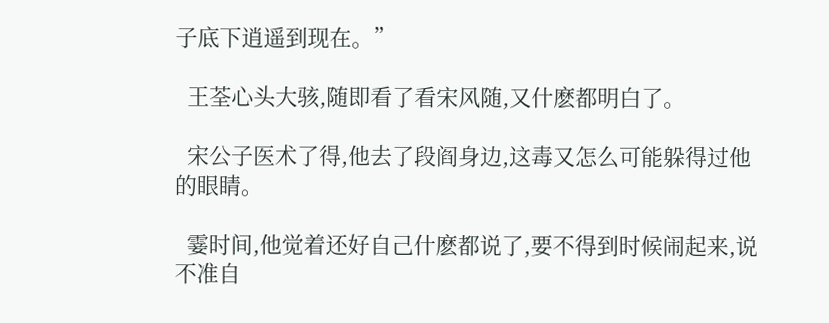子底下逍遥到现在。”

  王荃心头大骇,随即看了看宋风随,又什麽都明白了。

  宋公子医术了得,他去了段阎身边,这毒又怎么可能躲得过他的眼睛。

  霎时间,他觉着还好自己什麽都说了,要不得到时候闹起来,说不准自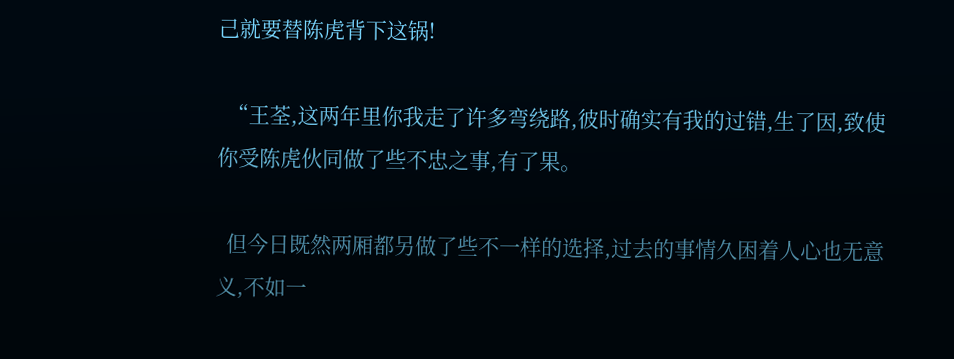己就要替陈虎背下这锅!

  “王荃,这两年里你我走了许多弯绕路,彼时确实有我的过错,生了因,致使你受陈虎伙同做了些不忠之事,有了果。

  但今日既然两厢都另做了些不一样的选择,过去的事情久困着人心也无意义,不如一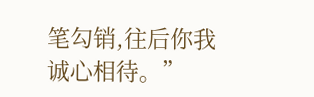笔勾销,往后你我诚心相待。”